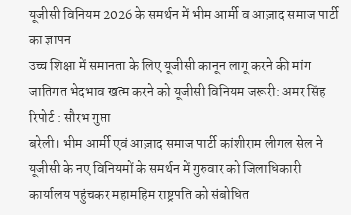यूजीसी विनियम 2026 के समर्थन में भीम आर्मी व आज़ाद समाज पार्टी का ज्ञापन
उच्च शिक्षा में समानता के लिए यूजीसी कानून लागू करने की मांग
जातिगत भेदभाव खत्म करने को यूजीसी विनियम जरूरी: अमर सिंह
रिपोर्ट : सौरभ गुप्ता
बरेली। भीम आर्मी एवं आज़ाद समाज पार्टी कांशीराम लीगल सेल ने यूजीसी के नए विनियमों के समर्थन में गुरुवार को जिलाधिकारी कार्यालय पहुंचकर महामहिम राष्ट्रपति को संबोधित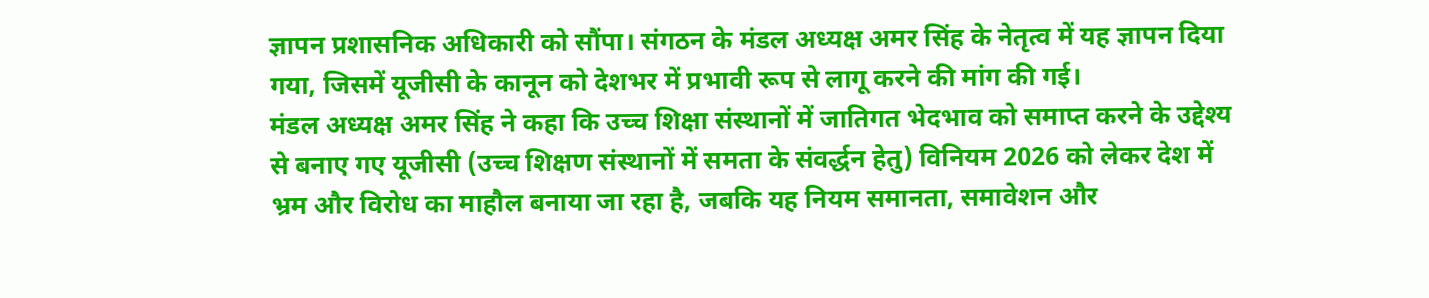ज्ञापन प्रशासनिक अधिकारी को सौंपा। संगठन के मंडल अध्यक्ष अमर सिंह के नेतृत्व में यह ज्ञापन दिया गया, जिसमें यूजीसी के कानून को देशभर में प्रभावी रूप से लागू करने की मांग की गई।
मंडल अध्यक्ष अमर सिंह ने कहा कि उच्च शिक्षा संस्थानों में जातिगत भेदभाव को समाप्त करने के उद्देश्य से बनाए गए यूजीसी (उच्च शिक्षण संस्थानों में समता के संवर्द्धन हेतु) विनियम 2026 को लेकर देश में भ्रम और विरोध का माहौल बनाया जा रहा है, जबकि यह नियम समानता, समावेशन और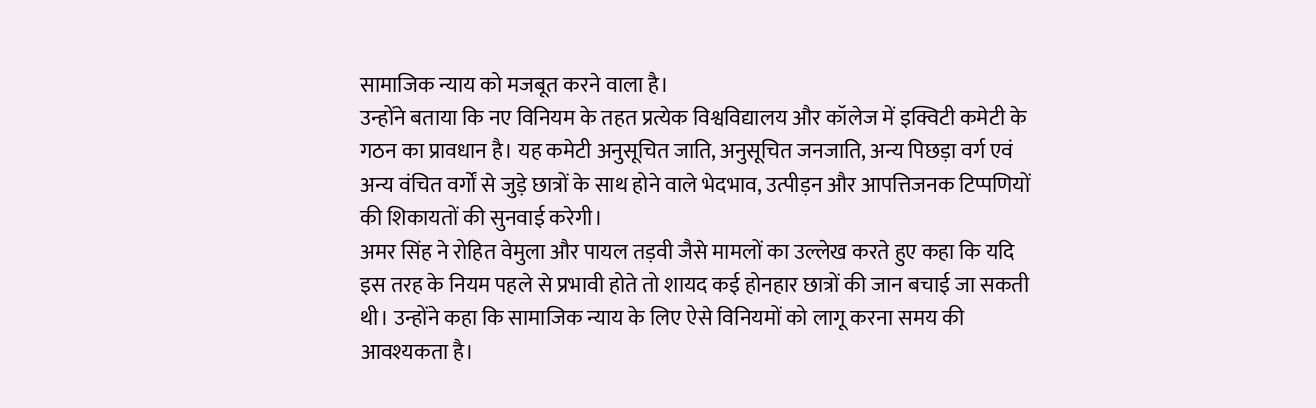सामाजिक न्याय को मजबूत करने वाला है।
उन्होंने बताया कि नए विनियम के तहत प्रत्येक विश्वविद्यालय और कॉलेज में इक्विटी कमेटी के गठन का प्रावधान है। यह कमेटी अनुसूचित जाति, अनुसूचित जनजाति, अन्य पिछड़ा वर्ग एवं अन्य वंचित वर्गों से जुड़े छात्रों के साथ होने वाले भेदभाव, उत्पीड़न और आपत्तिजनक टिप्पणियों की शिकायतों की सुनवाई करेगी।
अमर सिंह ने रोहित वेमुला और पायल तड़वी जैसे मामलों का उल्लेख करते हुए कहा कि यदि इस तरह के नियम पहले से प्रभावी होते तो शायद कई होनहार छात्रों की जान बचाई जा सकती थी। उन्होंने कहा कि सामाजिक न्याय के लिए ऐसे विनियमों को लागू करना समय की आवश्यकता है।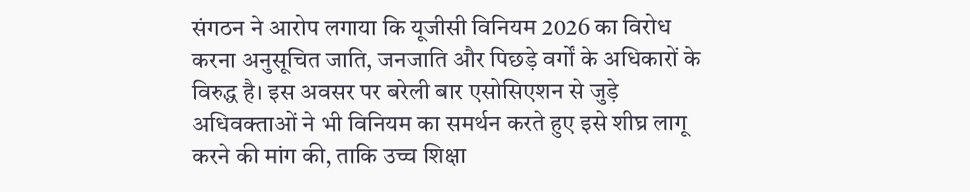संगठन ने आरोप लगाया कि यूजीसी विनियम 2026 का विरोध करना अनुसूचित जाति, जनजाति और पिछड़े वर्गों के अधिकारों के विरुद्ध है। इस अवसर पर बरेली बार एसोसिएशन से जुड़े अधिवक्ताओं ने भी विनियम का समर्थन करते हुए इसे शीघ्र लागू करने की मांग की, ताकि उच्च शिक्षा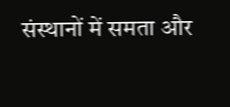संस्थानों में समता और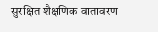सुरक्षित शैक्षणिक वातावरण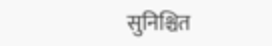सुनिश्चित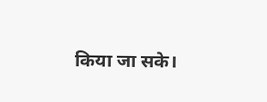किया जा सके।